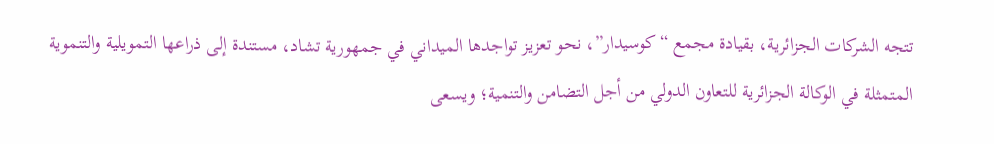تتجه الشركات الجزائرية، بقيادة مجمع “كوسيدار”، نحو تعزيز تواجدها الميداني في جمهورية تشاد، مستندة إلى ذراعها التمويلية والتنموية المتمثلة في الوكالة الجزائرية للتعاون الدولي من أجل التضامن والتنمية؛ ويسعى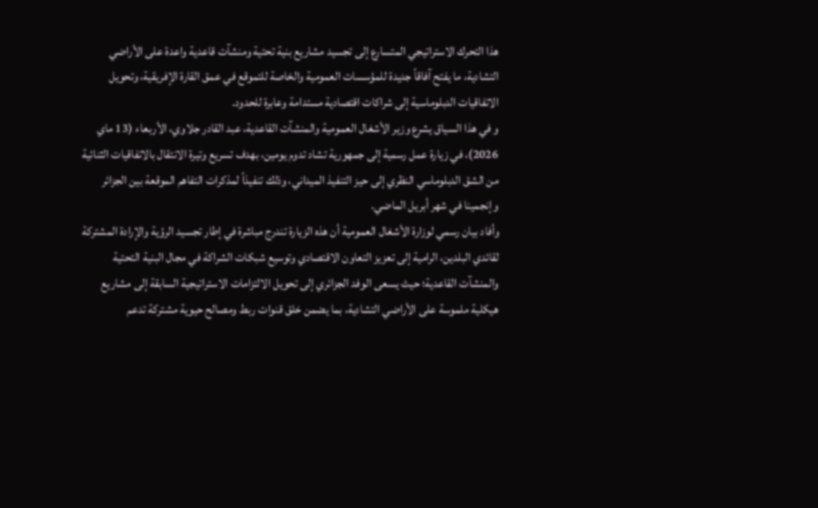هذا التحرك الاستراتيجي المتسارع إلى تجسيد مشاريع بنية تحتية ومنشآت قاعدية واعدة على الأراضي التشادية، ما يفتح آفاقاً جديدة للمؤسسات العمومية والخاصة للتموقع في عمق القارة الإفريقية، وتحويل الاتفاقيات الدبلوماسية إلى شراكات اقتصادية مستدامة وعابرة للحدود.
و في هذا السياق يشرع وزير الأشغال العمومية والمنشآت القاعدية، عبد القادر جلاوي، الأربعاء (13 ماي 2026)، في زيارة عمل رسمية إلى جمهورية تشاد تدوم يومين، بهدف تسريع وتيرة الانتقال بالاتفاقيات الثنائية من الشق الدبلوماسي النظري إلى حيز التنفيذ الميداني، وذلك تنفيذاً لمذكرات التفاهم الموقعة بين الجزائر وإنجمينا في شهر أبريل الماضي.
وأفاد بيان رسمي لوزارة الأشغال العمومية أن هذه الزيارة تندرج مباشرة في إطار تجسيد الرؤية والإرادة المشتركة لقائدي البلدين، الرامية إلى تعزيز التعاون الاقتصادي وتوسيع شبكات الشراكة في مجال البنية التحتية والمنشآت القاعدية؛ حيث يسعى الوفد الجزائري إلى تحويل الالتزامات الاستراتيجية السابقة إلى مشاريع هيكلية ملموسة على الأراضي التشادية، بما يضمن خلق قنوات ربط ومصالح حيوية مشتركة تدعم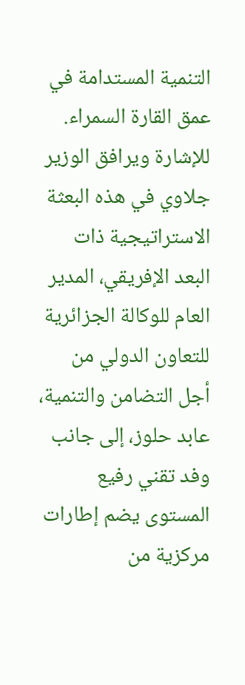التنمية المستدامة في عمق القارة السمراء.
للإشارة ويرافق الوزير جلاوي في هذه البعثة الاستراتيجية ذات البعد الإفريقي، المدير العام للوكالة الجزائرية للتعاون الدولي من أجل التضامن والتنمية، عابد حلوز، إلى جانب وفد تقني رفيع المستوى يضم إطارات مركزية من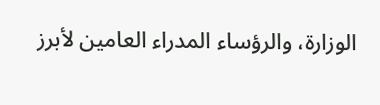الوزارة، والرؤساء المدراء العامين لأبرز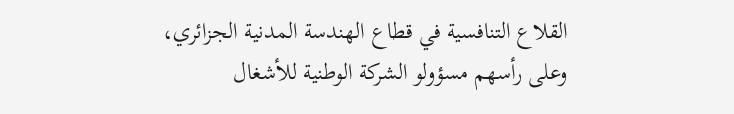القلاع التنافسية في قطاع الهندسة المدنية الجزائري، وعلى رأسهم مسؤولو الشركة الوطنية للأشغال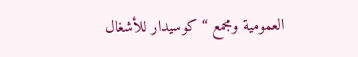العمومية ومجمع “كوسيدار للأشغال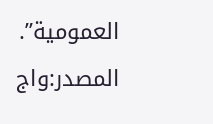العمومية”.
المصدر:واج